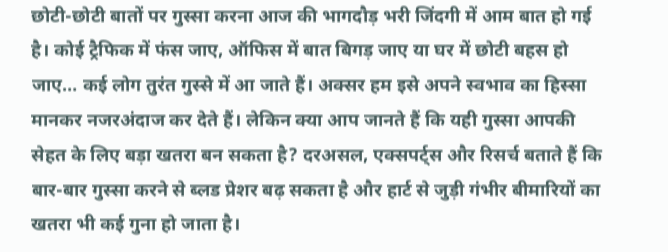छोटी-छोटी बातों पर गुस्सा करना आज की भागदौड़ भरी जिंदगी में आम बात हो गई है। कोई ट्रैफिक में फंस जाए, ऑफिस में बात बिगड़ जाए या घर में छोटी बहस हो जाए… कई लोग तुरंत गुस्से में आ जाते हैं। अक्सर हम इसे अपने स्वभाव का हिस्सा मानकर नजरअंदाज कर देते हैं। लेकिन क्या आप जानते हैं कि यही गुस्सा आपकी सेहत के लिए बड़ा खतरा बन सकता है? दरअसल, एक्सपर्ट्स और रिसर्च बताते हैं कि बार-बार गुस्सा करने से ब्लड प्रेशर बढ़ सकता है और हार्ट से जुड़ी गंभीर बीमारियों का खतरा भी कई गुना हो जाता है।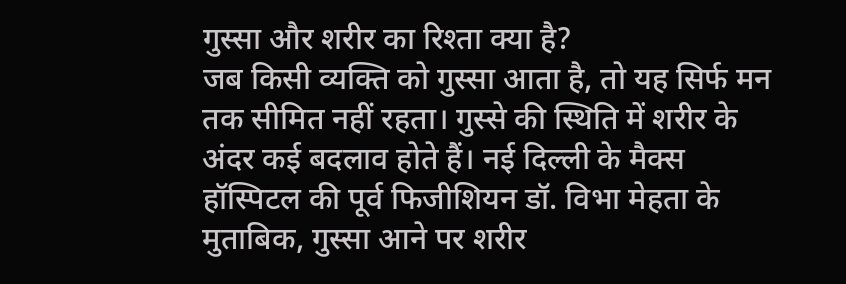गुस्सा और शरीर का रिश्ता क्या है?
जब किसी व्यक्ति को गुस्सा आता है, तो यह सिर्फ मन तक सीमित नहीं रहता। गुस्से की स्थिति में शरीर के अंदर कई बदलाव होते हैं। नई दिल्ली के मैक्स हॉस्पिटल की पूर्व फिजीशियन डॉ. विभा मेहता के मुताबिक, गुस्सा आने पर शरीर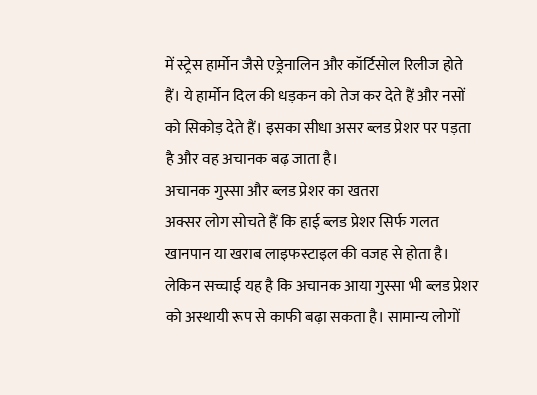में स्ट्रेस हार्मोन जैसे एड्रेनालिन और कॉर्टिसोल रिलीज होते हैं। ये हार्मोन दिल की धड़कन को तेज कर देते हैं और नसों को सिकोड़ देते हैं। इसका सीधा असर ब्लड प्रेशर पर पड़ता है और वह अचानक बढ़ जाता है।
अचानक गुस्सा और ब्लड प्रेशर का खतरा
अक्सर लोग सोचते हैं कि हाई ब्लड प्रेशर सिर्फ गलत खानपान या खराब लाइफस्टाइल की वजह से होता है। लेकिन सच्चाई यह है कि अचानक आया गुस्सा भी ब्लड प्रेशर को अस्थायी रूप से काफी बढ़ा सकता है। सामान्य लोगों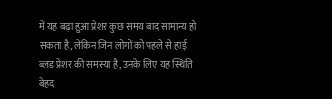में यह बढ़ा हुआ प्रेशर कुछ समय बाद सामान्य हो सकता है, लेकिन जिन लोगों को पहले से हाई ब्लड प्रेशर की समस्या है, उनके लिए यह स्थिति बेहद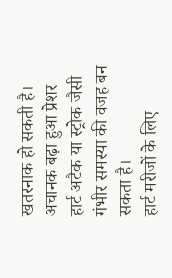खतरनाक हो सकती है। अचानक बढ़ा हुआ प्रेशर हार्ट अटैक या स्ट्रोक जैसी गंभीर समस्या की वजह बन सकता है।
हार्ट मरीजों के लिए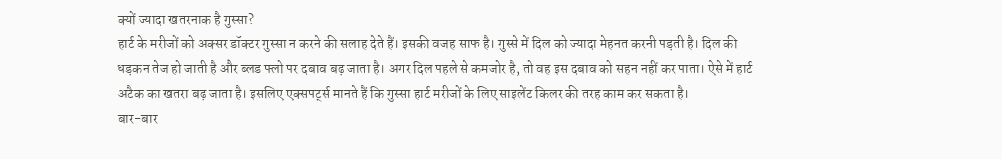क्यों ज्यादा खतरनाक है गुस्सा?
हार्ट के मरीजों को अक्सर डॉक्टर गुस्सा न करने की सलाह देते हैं। इसकी वजह साफ है। गुस्से में दिल को ज्यादा मेहनत करनी पड़ती है। दिल की धड़कन तेज हो जाती है और ब्लड फ्लो पर दबाव बढ़ जाता है। अगर दिल पहले से कमजोर है, तो वह इस दबाव को सहन नहीं कर पाता। ऐसे में हार्ट अटैक का खतरा बढ़ जाता है। इसलिए एक्सपर्ट्स मानते हैं कि गुस्सा हार्ट मरीजों के लिए साइलेंट किलर की तरह काम कर सकता है।
बार-बार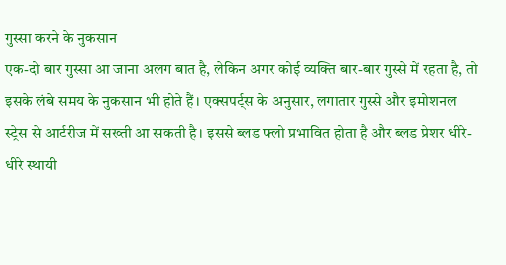गुस्सा करने के नुकसान
एक-दो बार गुस्सा आ जाना अलग बात है, लेकिन अगर कोई व्यक्ति बार-बार गुस्से में रहता है, तो इसके लंबे समय के नुकसान भी होते हैं। एक्सपर्ट्स के अनुसार, लगातार गुस्से और इमोशनल स्ट्रेस से आर्टरीज में सख्ती आ सकती है। इससे ब्लड फ्लो प्रभावित होता है और ब्लड प्रेशर धीरे-धीरे स्थायी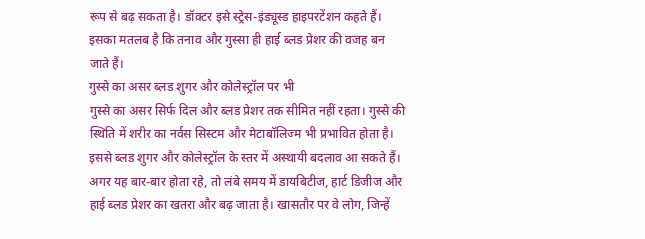रूप से बढ़ सकता है। डॉक्टर इसे स्ट्रेस-इंड्यूस्ड हाइपरटेंशन कहते हैं। इसका मतलब है कि तनाव और गुस्सा ही हाई ब्लड प्रेशर की वजह बन जाते हैं।
गुस्से का असर ब्लड शुगर और कोलेस्ट्रॉल पर भी
गुस्से का असर सिर्फ दिल और ब्लड प्रेशर तक सीमित नहीं रहता। गुस्से की स्थिति में शरीर का नर्वस सिस्टम और मेटाबॉलिज्म भी प्रभावित होता है। इससे ब्लड शुगर और कोलेस्ट्रॉल के स्तर में अस्थायी बदलाव आ सकते हैं। अगर यह बार-बार होता रहे, तो लंबे समय में डायबिटीज, हार्ट डिजीज और हाई ब्लड प्रेशर का खतरा और बढ़ जाता है। खासतौर पर वे लोग, जिन्हें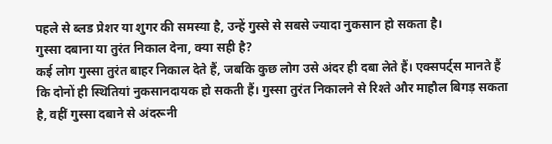पहले से ब्लड प्रेशर या शुगर की समस्या है, उन्हें गुस्से से सबसे ज्यादा नुकसान हो सकता है।
गुस्सा दबाना या तुरंत निकाल देना, क्या सही है?
कई लोग गुस्सा तुरंत बाहर निकाल देते हैं, जबकि कुछ लोग उसे अंदर ही दबा लेते हैं। एक्सपर्ट्स मानते हैं कि दोनों ही स्थितियां नुकसानदायक हो सकती हैं। गुस्सा तुरंत निकालने से रिश्ते और माहौल बिगड़ सकता है, वहीं गुस्सा दबाने से अंदरूनी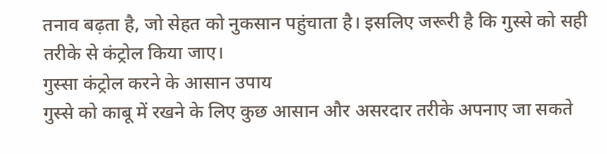तनाव बढ़ता है, जो सेहत को नुकसान पहुंचाता है। इसलिए जरूरी है कि गुस्से को सही तरीके से कंट्रोल किया जाए।
गुस्सा कंट्रोल करने के आसान उपाय
गुस्से को काबू में रखने के लिए कुछ आसान और असरदार तरीके अपनाए जा सकते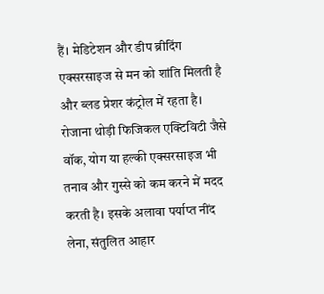हैं। मेडिटेशन और डीप ब्रीदिंग एक्सरसाइज से मन को शांति मिलती है और ब्लड प्रेशर कंट्रोल में रहता है। रोजाना थोड़ी फिजिकल एक्टिविटी जैसे वॉक, योग या हल्की एक्सरसाइज भी तनाव और गुस्से को कम करने में मदद करती है। इसके अलावा पर्याप्त नींद लेना, संतुलित आहार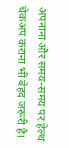अपनाना और समय-समय पर हेल्थ चेकअप कराना भी बेहद जरूरी है।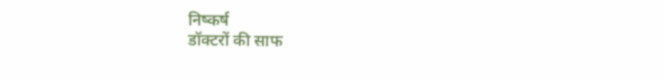निष्कर्ष
डॉक्टरों की साफ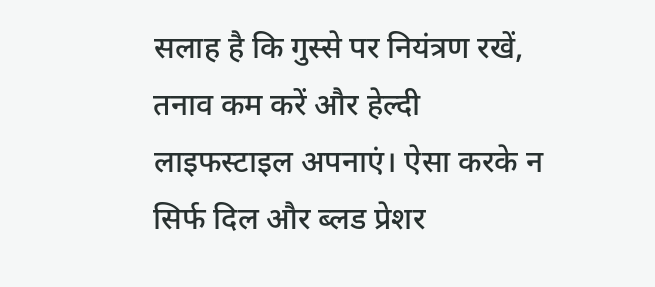सलाह है कि गुस्से पर नियंत्रण रखें, तनाव कम करें और हेल्दी लाइफस्टाइल अपनाएं। ऐसा करके न सिर्फ दिल और ब्लड प्रेशर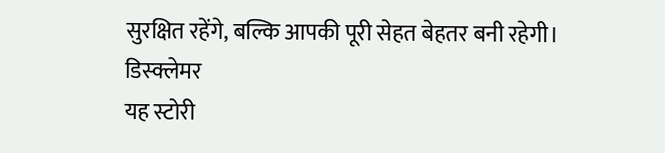सुरक्षित रहेंगे, बल्कि आपकी पूरी सेहत बेहतर बनी रहेगी।
डिस्क्लेमर
यह स्टोरी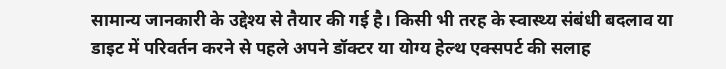सामान्य जानकारी के उद्देश्य से तैयार की गई है। किसी भी तरह के स्वास्थ्य संबंधी बदलाव या डाइट में परिवर्तन करने से पहले अपने डॉक्टर या योग्य हेल्थ एक्सपर्ट की सलाह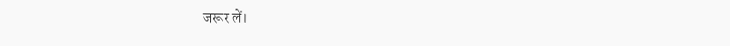जरूर लें।